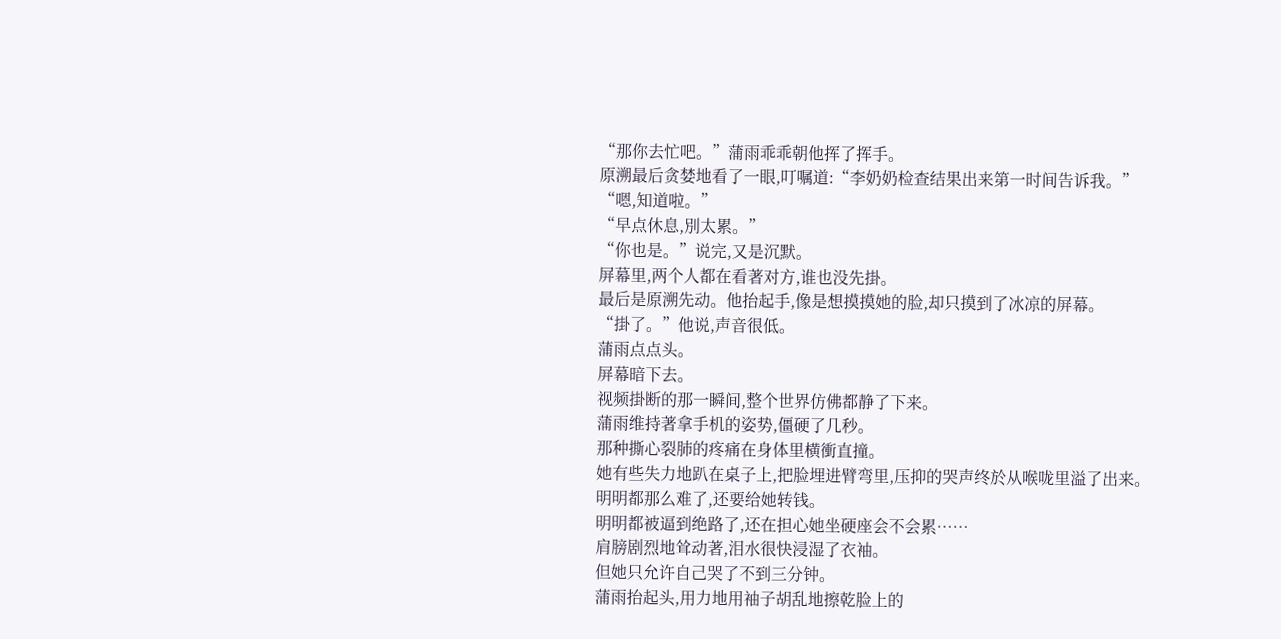“那你去忙吧。”蒲雨乖乖朝他挥了挥手。
原溯最后贪婪地看了一眼,叮嘱道:“李奶奶检查结果出来第一时间告诉我。”
“嗯,知道啦。”
“早点休息,別太累。”
“你也是。”说完,又是沉默。
屏幕里,两个人都在看著对方,谁也没先掛。
最后是原溯先动。他抬起手,像是想摸摸她的脸,却只摸到了冰凉的屏幕。
“掛了。”他说,声音很低。
蒲雨点点头。
屏幕暗下去。
视频掛断的那一瞬间,整个世界仿佛都静了下来。
蒲雨维持著拿手机的姿势,僵硬了几秒。
那种撕心裂肺的疼痛在身体里横衝直撞。
她有些失力地趴在桌子上,把脸埋进臂弯里,压抑的哭声终於从喉咙里溢了出来。
明明都那么难了,还要给她转钱。
明明都被逼到绝路了,还在担心她坐硬座会不会累……
肩膀剧烈地耸动著,泪水很快浸湿了衣袖。
但她只允许自己哭了不到三分钟。
蒲雨抬起头,用力地用袖子胡乱地擦乾脸上的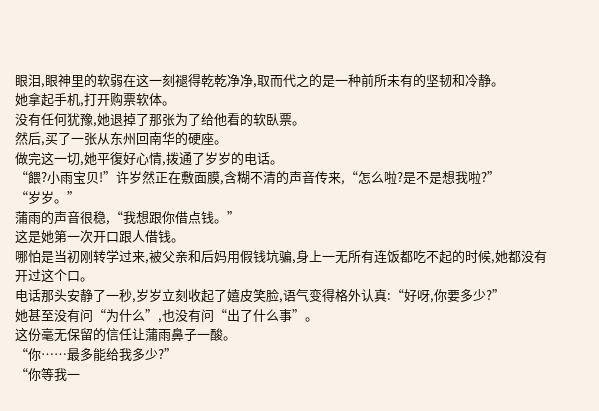眼泪,眼神里的软弱在这一刻褪得乾乾净净,取而代之的是一种前所未有的坚韧和冷静。
她拿起手机,打开购票软体。
没有任何犹豫,她退掉了那张为了给他看的软臥票。
然后,买了一张从东州回南华的硬座。
做完这一切,她平復好心情,拨通了岁岁的电话。
“餵?小雨宝贝!”许岁然正在敷面膜,含糊不清的声音传来,“怎么啦?是不是想我啦?”
“岁岁。”
蒲雨的声音很稳,“我想跟你借点钱。”
这是她第一次开口跟人借钱。
哪怕是当初刚转学过来,被父亲和后妈用假钱坑骗,身上一无所有连饭都吃不起的时候,她都没有开过这个口。
电话那头安静了一秒,岁岁立刻收起了嬉皮笑脸,语气变得格外认真:“好呀,你要多少?”
她甚至没有问“为什么”,也没有问“出了什么事”。
这份毫无保留的信任让蒲雨鼻子一酸。
“你……最多能给我多少?”
“你等我一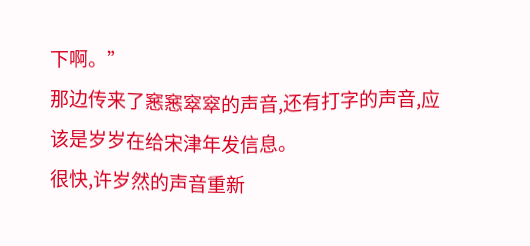下啊。”
那边传来了窸窸窣窣的声音,还有打字的声音,应该是岁岁在给宋津年发信息。
很快,许岁然的声音重新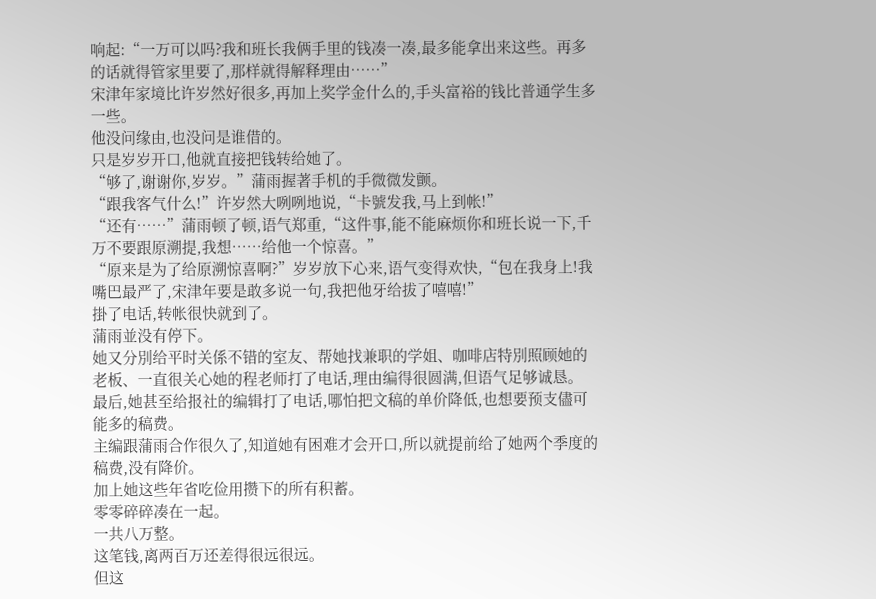响起:“一万可以吗?我和班长我俩手里的钱凑一凑,最多能拿出来这些。再多的话就得管家里要了,那样就得解释理由……”
宋津年家境比许岁然好很多,再加上奖学金什么的,手头富裕的钱比普通学生多一些。
他没问缘由,也没问是谁借的。
只是岁岁开口,他就直接把钱转给她了。
“够了,谢谢你,岁岁。”蒲雨握著手机的手微微发颤。
“跟我客气什么!”许岁然大咧咧地说,“卡號发我,马上到帐!”
“还有……”蒲雨顿了顿,语气郑重,“这件事,能不能麻烦你和班长说一下,千万不要跟原溯提,我想……给他一个惊喜。”
“原来是为了给原溯惊喜啊?”岁岁放下心来,语气变得欢快,“包在我身上!我嘴巴最严了,宋津年要是敢多说一句,我把他牙给拔了嘻嘻!”
掛了电话,转帐很快就到了。
蒲雨並没有停下。
她又分別给平时关係不错的室友、帮她找兼职的学姐、咖啡店特別照顾她的老板、一直很关心她的程老师打了电话,理由编得很圆满,但语气足够诚恳。
最后,她甚至给报社的编辑打了电话,哪怕把文稿的单价降低,也想要预支儘可能多的稿费。
主编跟蒲雨合作很久了,知道她有困难才会开口,所以就提前给了她两个季度的稿费,没有降价。
加上她这些年省吃俭用攒下的所有积蓄。
零零碎碎凑在一起。
一共八万整。
这笔钱,离两百万还差得很远很远。
但这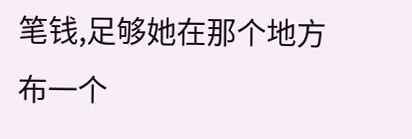笔钱,足够她在那个地方布一个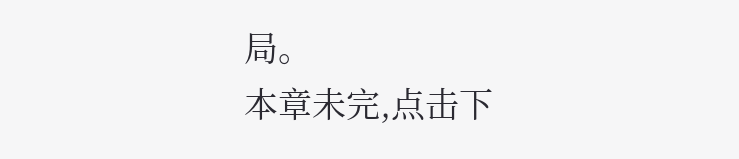局。
本章未完,点击下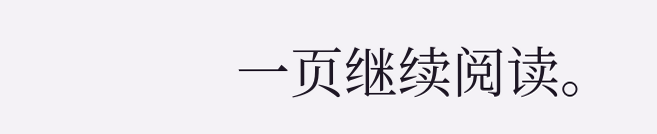一页继续阅读。